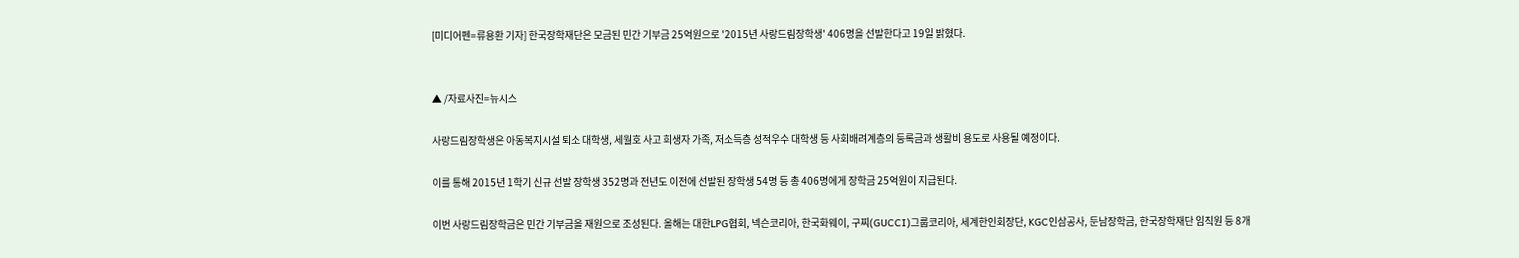[미디어펜=류용환 기자] 한국장학재단은 모금된 민간 기부금 25억원으로 '2015년 사랑드림장학생' 406명을 선발한다고 19일 밝혔다.


▲ /자료사진=뉴시스

사랑드림장학생은 아동복지시설 퇴소 대학생, 세월호 사고 희생자 가족, 저소득층 성적우수 대학생 등 사회배려계층의 등록금과 생활비 용도로 사용될 예정이다.

이를 통해 2015년 1학기 신규 선발 장학생 352명과 전년도 이전에 선발된 장학생 54명 등 총 406명에게 장학금 25억원이 지급된다.

이번 사랑드림장학금은 민간 기부금을 재원으로 조성된다. 올해는 대한LPG협회, 넥슨코리아, 한국화웨이, 구찌(GUCCI)그룹코리아, 세계한인회장단, KGC인삼공사, 둔남장학금, 한국장학재단 임직원 등 8개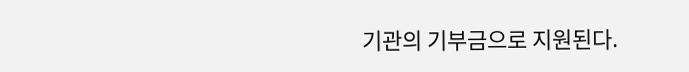기관의 기부금으로 지원된다.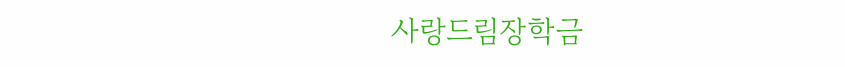사랑드림장학금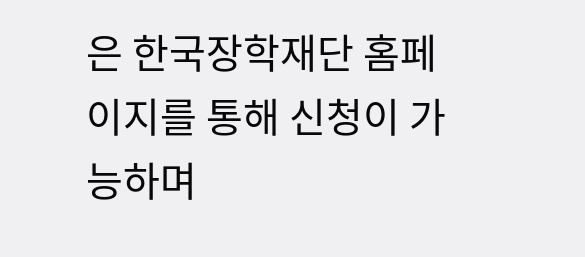은 한국장학재단 홈페이지를 통해 신청이 가능하며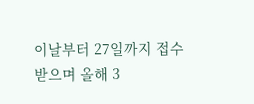이날부터 27일까지 접수받으며 올해 3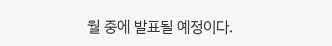월 중에 발표될 예정이다.